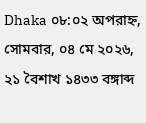Dhaka ০৮:০২ অপরাহ্ন, সোমবার, ০৪ মে ২০২৬, ২১ বৈশাখ ১৪৩৩ বঙ্গাব্দ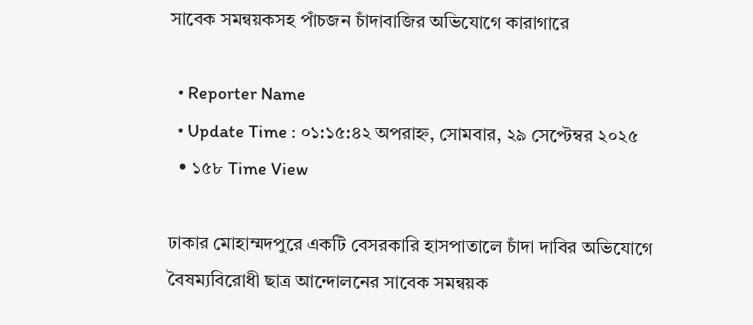সাবেক সমন্বয়কসহ পাঁচজন চাঁদাবাজির অভিযোগে কারাগারে

  • Reporter Name
  • Update Time : ০১:১৫:৪২ অপরাহ্ন, সোমবার, ২৯ সেপ্টেম্বর ২০২৫
  • ১৫৮ Time View

ঢাকার মোহাম্মদপুরে একটি বেসরকারি হাসপাতালে চাঁদা দাবির অভিযোগে বৈষম্যবিরোধী ছাত্র আন্দোলনের সাবেক সমন্বয়ক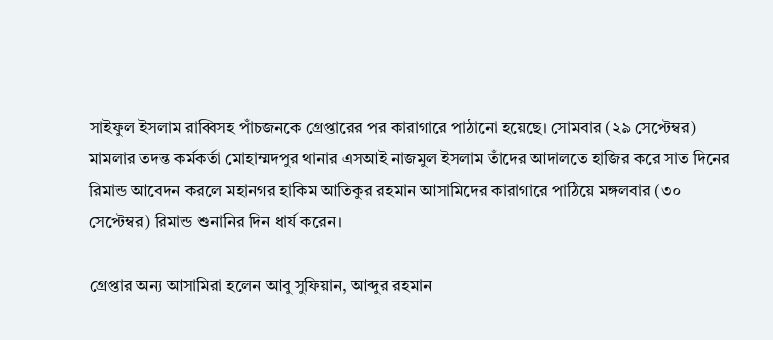সাইফুল ইসলাম রাব্বিসহ পাঁচজনকে গ্রেপ্তারের পর কারাগারে পাঠানো হয়েছে। সোমবার (২৯ সেপ্টেম্বর) মামলার তদন্ত কর্মকর্তা মোহাম্মদপুর থানার এসআই নাজমুল ইসলাম তাঁদের আদালতে হাজির করে সাত দিনের রিমান্ড আবেদন করলে মহানগর হাকিম আতিকুর রহমান আসামিদের কারাগারে পাঠিয়ে মঙ্গলবার (৩০ সেপ্টেম্বর) রিমান্ড শুনানির দিন ধার্য করেন।

গ্রেপ্তার অন্য আসামিরা হলেন আবু সুফিয়ান, আব্দুর রহমান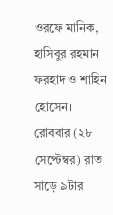ওরফে মানিক, হাসিবুর রহমান ফরহাদ ও শাহিন হোসেন। রোববার (২৮ সেপ্টেম্বর) রাত সাড়ে ৯টার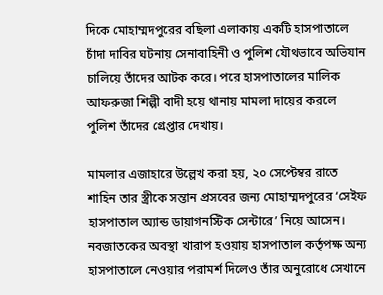দিকে মোহাম্মদপুরের বছিলা এলাকায় একটি হাসপাতালে চাঁদা দাবির ঘটনায় সেনাবাহিনী ও পুলিশ যৌথভাবে অভিযান চালিয়ে তাঁদের আটক করে। পরে হাসপাতালের মালিক আফরুজা শিল্পী বাদী হয়ে থানায় মামলা দায়ের করলে পুলিশ তাঁদের গ্রেপ্তার দেখায়।

মামলার এজাহারে উল্লেখ করা হয়, ২০ সেপ্টেম্বর রাতে শাহিন তার স্ত্রীকে সন্তান প্রসবের জন্য মোহাম্মদপুরের ‘সেইফ হাসপাতাল অ্যান্ড ডায়াগনস্টিক সেন্টারে’ নিয়ে আসেন। নবজাতকের অবস্থা খারাপ হওয়ায় হাসপাতাল কর্তৃপক্ষ অন্য হাসপাতালে নেওয়ার পরামর্শ দিলেও তাঁর অনুরোধে সেখানে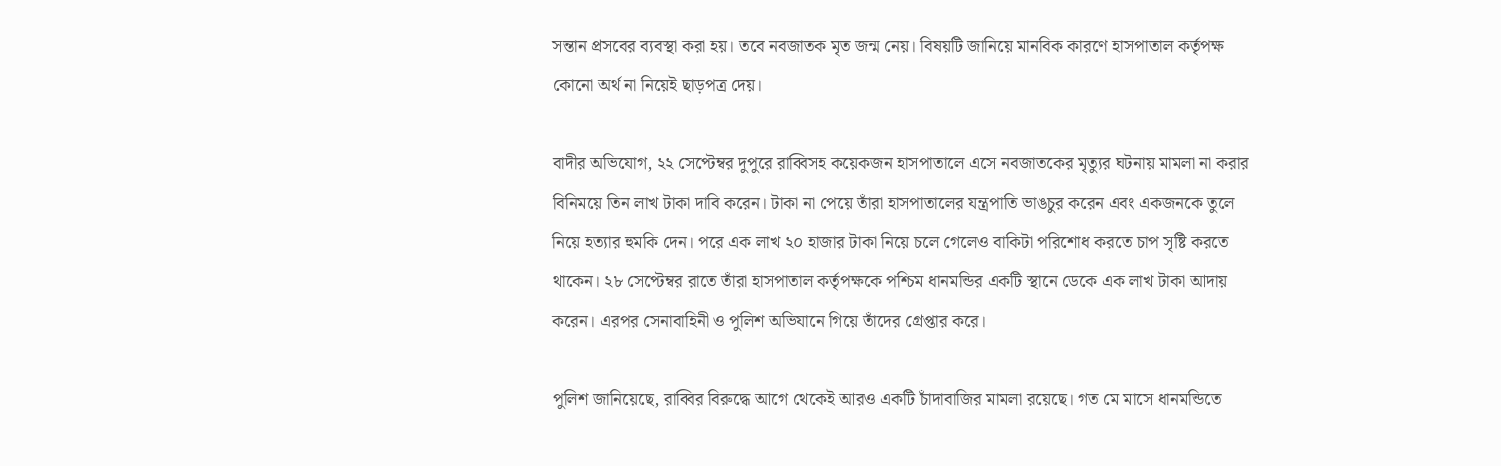সন্তান প্রসবের ব্যবস্থা করা হয়। তবে নবজাতক মৃত জন্ম নেয়। বিষয়টি জানিয়ে মানবিক কারণে হাসপাতাল কর্তৃপক্ষ কোনো অর্থ না নিয়েই ছাড়পত্র দেয়।

বাদীর অভিযোগ, ২২ সেপ্টেম্বর দুপুরে রাব্বিসহ কয়েকজন হাসপাতালে এসে নবজাতকের মৃত্যুর ঘটনায় মামলা না করার বিনিময়ে তিন লাখ টাকা দাবি করেন। টাকা না পেয়ে তাঁরা হাসপাতালের যন্ত্রপাতি ভাঙচুর করেন এবং একজনকে তুলে নিয়ে হত্যার হুমকি দেন। পরে এক লাখ ২০ হাজার টাকা নিয়ে চলে গেলেও বাকিটা পরিশোধ করতে চাপ সৃষ্টি করতে থাকেন। ২৮ সেপ্টেম্বর রাতে তাঁরা হাসপাতাল কর্তৃপক্ষকে পশ্চিম ধানমন্ডির একটি স্থানে ডেকে এক লাখ টাকা আদায় করেন। এরপর সেনাবাহিনী ও পুলিশ অভিযানে গিয়ে তাঁদের গ্রেপ্তার করে।

পুলিশ জানিয়েছে, রাব্বির বিরুদ্ধে আগে থেকেই আরও একটি চাঁদাবাজির মামলা রয়েছে। গত মে মাসে ধানমন্ডিতে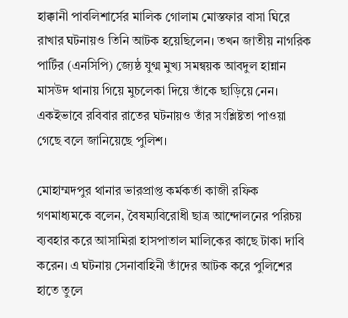হাক্কানী পাবলিশার্সের মালিক গোলাম মোস্তফার বাসা ঘিরে রাখার ঘটনায়ও তিনি আটক হয়েছিলেন। তখন জাতীয় নাগরিক পার্টির (এনসিপি) জ্যেষ্ঠ যুগ্ম মুখ্য সমন্বয়ক আবদুল হান্নান মাসউদ থানায় গিয়ে মুচলেকা দিয়ে তাঁকে ছাড়িয়ে নেন। একইভাবে রবিবার রাতের ঘটনায়ও তাঁর সংশ্লিষ্টতা পাওয়া গেছে বলে জানিয়েছে পুলিশ।

মোহাম্মদপুর থানার ভারপ্রাপ্ত কর্মকর্তা কাজী রফিক গণমাধ্যমকে বলেন, বৈষম্যবিরোধী ছাত্র আন্দোলনের পরিচয় ব্যবহার করে আসামিরা হাসপাতাল মালিকের কাছে টাকা দাবি করেন। এ ঘটনায় সেনাবাহিনী তাঁদের আটক করে পুলিশের হাতে তুলে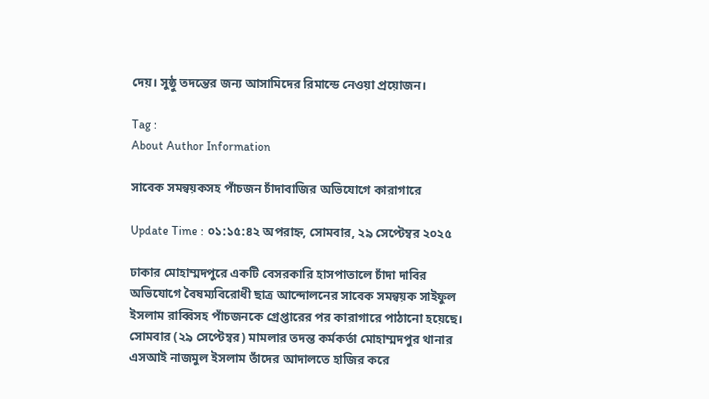দেয়। সুষ্ঠু তদন্তের জন্য আসামিদের রিমান্ডে নেওয়া প্রয়োজন।

Tag :
About Author Information

সাবেক সমন্বয়কসহ পাঁচজন চাঁদাবাজির অভিযোগে কারাগারে

Update Time : ০১:১৫:৪২ অপরাহ্ন, সোমবার, ২৯ সেপ্টেম্বর ২০২৫

ঢাকার মোহাম্মদপুরে একটি বেসরকারি হাসপাতালে চাঁদা দাবির অভিযোগে বৈষম্যবিরোধী ছাত্র আন্দোলনের সাবেক সমন্বয়ক সাইফুল ইসলাম রাব্বিসহ পাঁচজনকে গ্রেপ্তারের পর কারাগারে পাঠানো হয়েছে। সোমবার (২৯ সেপ্টেম্বর) মামলার তদন্ত কর্মকর্তা মোহাম্মদপুর থানার এসআই নাজমুল ইসলাম তাঁদের আদালতে হাজির করে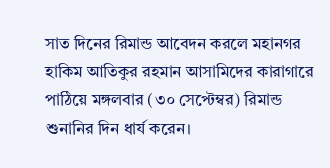সাত দিনের রিমান্ড আবেদন করলে মহানগর হাকিম আতিকুর রহমান আসামিদের কারাগারে পাঠিয়ে মঙ্গলবার (৩০ সেপ্টেম্বর) রিমান্ড শুনানির দিন ধার্য করেন।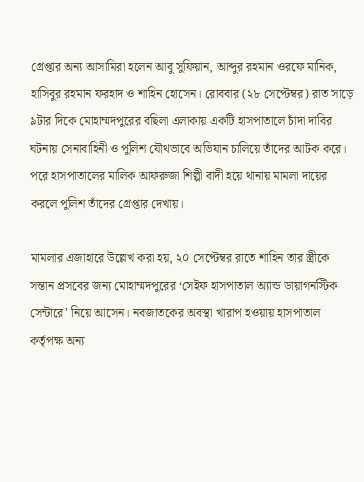গ্রেপ্তার অন্য আসামিরা হলেন আবু সুফিয়ান, আব্দুর রহমান ওরফে মানিক, হাসিবুর রহমান ফরহাদ ও শাহিন হোসেন। রোববার (২৮ সেপ্টেম্বর) রাত সাড়ে ৯টার দিকে মোহাম্মদপুরের বছিলা এলাকায় একটি হাসপাতালে চাঁদা দাবির ঘটনায় সেনাবাহিনী ও পুলিশ যৌথভাবে অভিযান চালিয়ে তাঁদের আটক করে। পরে হাসপাতালের মালিক আফরুজা শিল্পী বাদী হয়ে থানায় মামলা দায়ের করলে পুলিশ তাঁদের গ্রেপ্তার দেখায়।

মামলার এজাহারে উল্লেখ করা হয়, ২০ সেপ্টেম্বর রাতে শাহিন তার স্ত্রীকে সন্তান প্রসবের জন্য মোহাম্মদপুরের ‘সেইফ হাসপাতাল অ্যান্ড ডায়াগনস্টিক সেন্টারে’ নিয়ে আসেন। নবজাতকের অবস্থা খারাপ হওয়ায় হাসপাতাল কর্তৃপক্ষ অন্য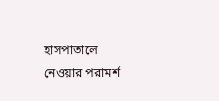হাসপাতালে নেওয়ার পরামর্শ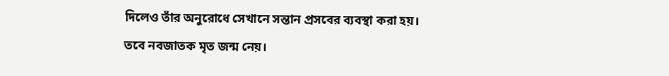দিলেও তাঁর অনুরোধে সেখানে সন্তান প্রসবের ব্যবস্থা করা হয়। তবে নবজাতক মৃত জন্ম নেয়।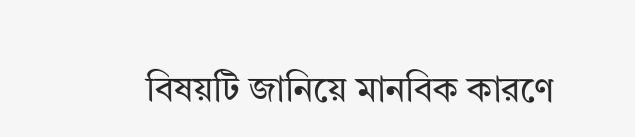বিষয়টি জানিয়ে মানবিক কারণে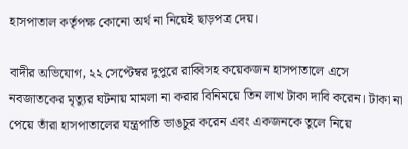হাসপাতাল কর্তৃপক্ষ কোনো অর্থ না নিয়েই ছাড়পত্র দেয়।

বাদীর অভিযোগ, ২২ সেপ্টেম্বর দুপুরে রাব্বিসহ কয়েকজন হাসপাতালে এসে নবজাতকের মৃত্যুর ঘটনায় মামলা না করার বিনিময়ে তিন লাখ টাকা দাবি করেন। টাকা না পেয়ে তাঁরা হাসপাতালের যন্ত্রপাতি ভাঙচুর করেন এবং একজনকে তুলে নিয়ে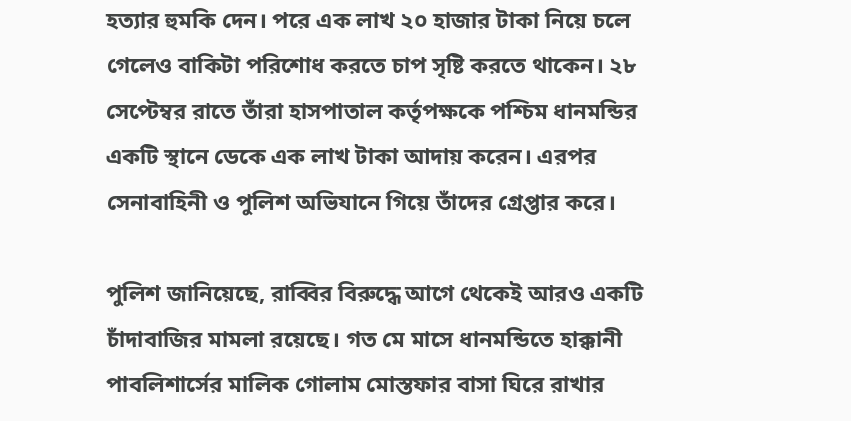হত্যার হুমকি দেন। পরে এক লাখ ২০ হাজার টাকা নিয়ে চলে গেলেও বাকিটা পরিশোধ করতে চাপ সৃষ্টি করতে থাকেন। ২৮ সেপ্টেম্বর রাতে তাঁরা হাসপাতাল কর্তৃপক্ষকে পশ্চিম ধানমন্ডির একটি স্থানে ডেকে এক লাখ টাকা আদায় করেন। এরপর সেনাবাহিনী ও পুলিশ অভিযানে গিয়ে তাঁদের গ্রেপ্তার করে।

পুলিশ জানিয়েছে, রাব্বির বিরুদ্ধে আগে থেকেই আরও একটি চাঁদাবাজির মামলা রয়েছে। গত মে মাসে ধানমন্ডিতে হাক্কানী পাবলিশার্সের মালিক গোলাম মোস্তফার বাসা ঘিরে রাখার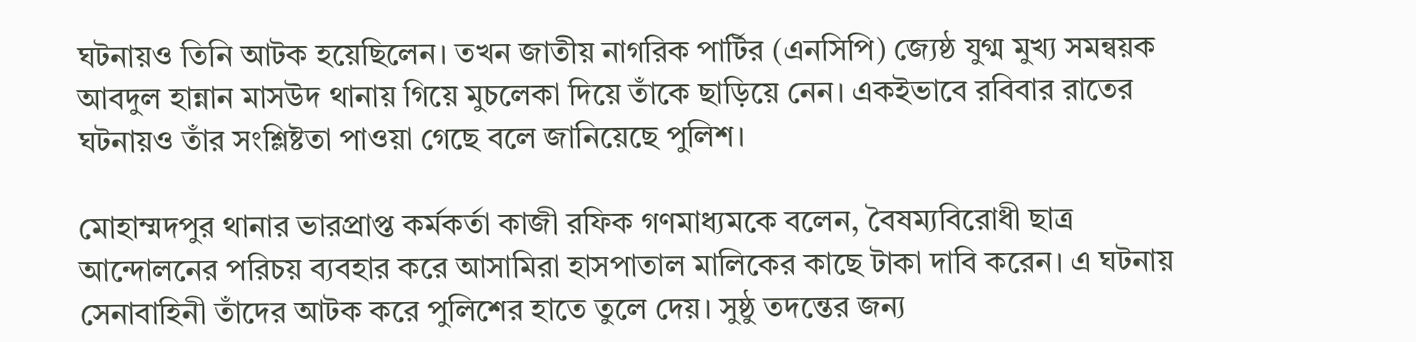ঘটনায়ও তিনি আটক হয়েছিলেন। তখন জাতীয় নাগরিক পার্টির (এনসিপি) জ্যেষ্ঠ যুগ্ম মুখ্য সমন্বয়ক আবদুল হান্নান মাসউদ থানায় গিয়ে মুচলেকা দিয়ে তাঁকে ছাড়িয়ে নেন। একইভাবে রবিবার রাতের ঘটনায়ও তাঁর সংশ্লিষ্টতা পাওয়া গেছে বলে জানিয়েছে পুলিশ।

মোহাম্মদপুর থানার ভারপ্রাপ্ত কর্মকর্তা কাজী রফিক গণমাধ্যমকে বলেন, বৈষম্যবিরোধী ছাত্র আন্দোলনের পরিচয় ব্যবহার করে আসামিরা হাসপাতাল মালিকের কাছে টাকা দাবি করেন। এ ঘটনায় সেনাবাহিনী তাঁদের আটক করে পুলিশের হাতে তুলে দেয়। সুষ্ঠু তদন্তের জন্য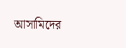আসামিদের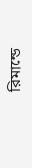রিমান্ডে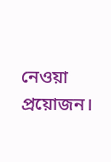নেওয়া প্রয়োজন।